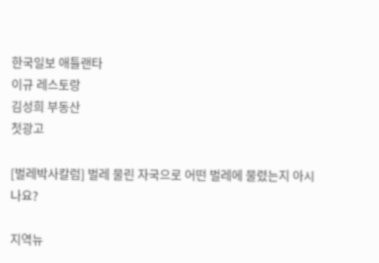한국일보 애틀랜타
이규 레스토랑
김성희 부동산
첫광고

[벌레박사칼럼] 벌레 물린 자국으로 어떤 벌레에 물렸는지 아시나요?

지역뉴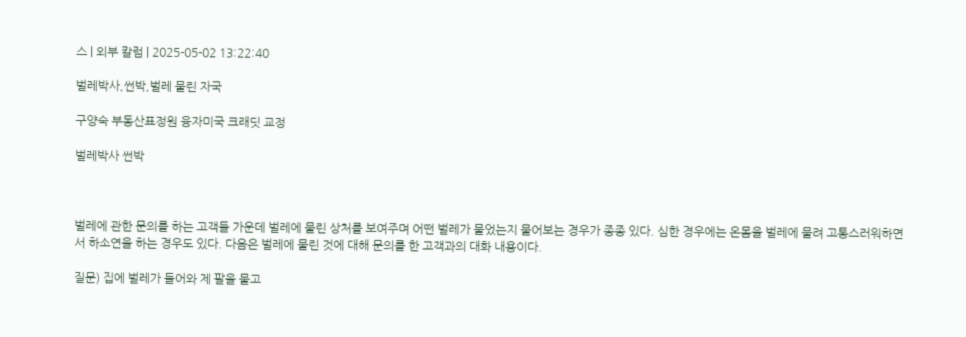스 | 외부 칼럼 | 2025-05-02 13:22:40

벌레박사,썬박,벌레 물린 자국

구양숙 부동산표정원 융자미국 크래딧 교정

벌레박사 썬박



벌레에 관한 문의를 하는 고객들 가운데 벌레에 물린 상처를 보여주며 어떤 벌레가 물었는지 물어보는 경우가 종종 있다. 심한 경우에는 온몸을 벌레에 물려 고통스러워하면서 하소연을 하는 경우도 있다. 다음은 벌레에 물린 것에 대해 문의를 한 고객과의 대화 내용이다.

질문) 집에 벌레가 들어와 제 팔을 물고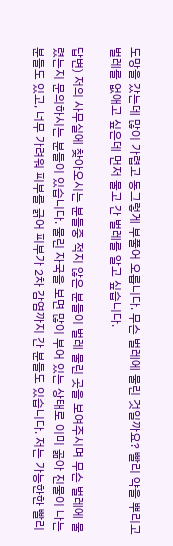도망을 갔는데 많이 가렵고 동그렇게 부풀어 오릅니다. 무슨 벌레에 물린 것일까요? 빨리 약을 뿌리고 벌레를 없애고 싶은데 먼저 물고 간 벌레를 알고 싶습니다.

답변) 저의 사무실에 찾아오시는 분들중 적지 않은 분들이 벌레 물린 곳을 보여주시며 무슨 벌레에 물렸는지 문의하시는 분들이 있습니다. 물린 자국을 보면 많이 부어 있는 상태로 이미 곪아 진물이 나는 분들도 있고, 너무 가려워 피부를 긁어 피부가 2차 감염까지 간 분들도 있습니다. 저는 가능한한 빨리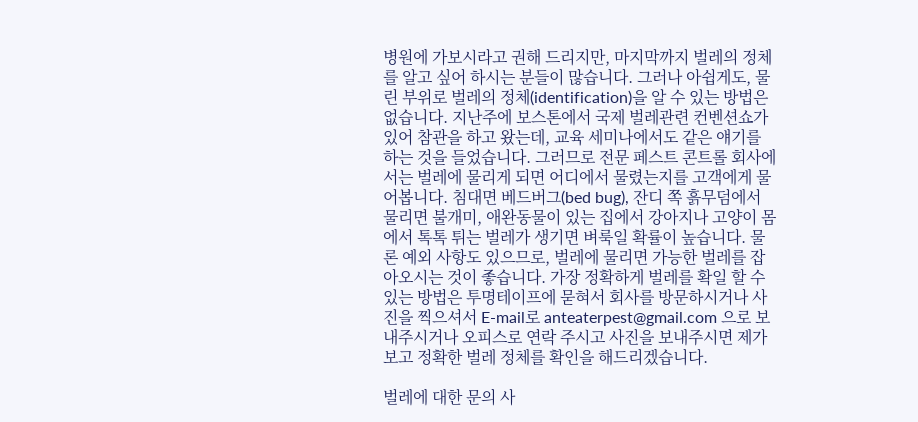병원에 가보시라고 권해 드리지만, 마지막까지 벌레의 정체를 알고 싶어 하시는 분들이 많습니다. 그러나 아쉽게도, 물린 부위로 벌레의 정체(identification)을 알 수 있는 방법은 없습니다. 지난주에 보스톤에서 국제 벌레관련 컨벤션쇼가 있어 참관을 하고 왔는데, 교육 세미나에서도 같은 얘기를 하는 것을 들었습니다. 그러므로 전문 페스트 콘트롤 회사에서는 벌레에 물리게 되면 어디에서 물렸는지를 고객에게 물어봅니다. 침대면 베드버그(bed bug), 잔디 쪽 흙무덤에서 물리면 불개미, 애완동물이 있는 집에서 강아지나 고양이 몸에서 톡톡 튀는 벌레가 생기면 벼룩일 확률이 높습니다. 물론 예외 사항도 있으므로, 벌레에 물리면 가능한 벌레를 잡아오시는 것이 좋습니다. 가장 정확하게 벌레를 확일 할 수 있는 방법은 투명테이프에 묻혀서 회사를 방문하시거나 사진을 찍으셔서 E-mail로 anteaterpest@gmail.com 으로 보내주시거나 오피스로 연락 주시고 사진을 보내주시면 제가 보고 정확한 벌레 정체를 확인을 해드리겠습니다.

벌레에 대한 문의 사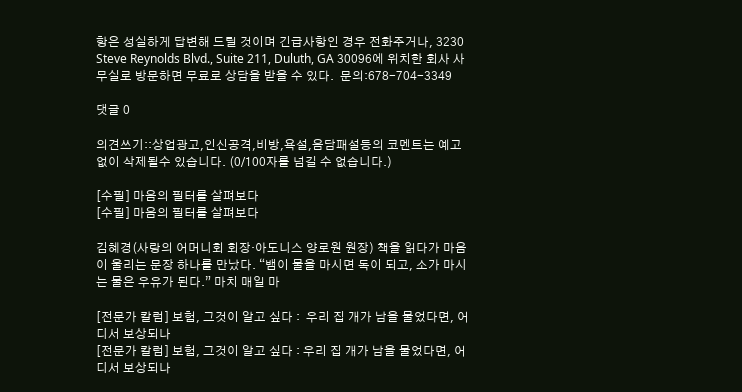항은 성실하게 답변해 드릴 것이며 긴급사항인 경우 전화주거나, 3230 Steve Reynolds Blvd., Suite 211, Duluth, GA 30096에 위치한 회사 사무실로 방문하면 무료로 상담을 받을 수 있다.  문의:678-704-3349

댓글 0

의견쓰기::상업광고,인신공격,비방,욕설,음담패설등의 코멘트는 예고없이 삭제될수 있습니다. (0/100자를 넘길 수 없습니다.)

[수필] 마음의 필터를 살펴보다
[수필] 마음의 필터를 살펴보다

김혜경(사랑의 어머니회 회장·아도니스 양로원 원장) 책을 읽다가 마음이 울리는 문장 하나를 만났다. “뱀이 물을 마시면 독이 되고, 소가 마시는 물은 우유가 된다.” 마치 매일 마

[전문가 칼럼] 보험, 그것이 알고 싶다 :  우리 집 개가 남을 물었다면, 어디서 보상되나
[전문가 칼럼] 보험, 그것이 알고 싶다 : 우리 집 개가 남을 물었다면, 어디서 보상되나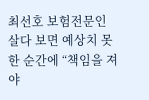최선호 보험전문인 살다 보면 예상치 못한 순간에 “책임을 져야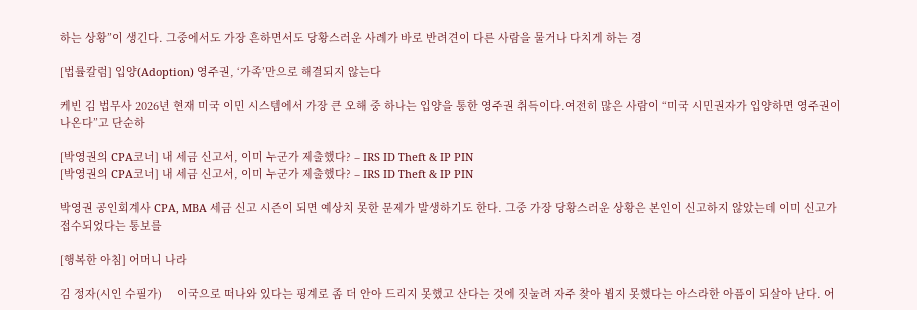하는 상황”이 생긴다. 그중에서도 가장 흔하면서도 당황스러운 사례가 바로 반려견이 다른 사람을 물거나 다치게 하는 경

[법률칼럼] 입양(Adoption) 영주권, ‘가족’만으로 해결되지 않는다

케빈 김 법무사 2026년 현재 미국 이민 시스템에서 가장 큰 오해 중 하나는 입양을 통한 영주권 취득이다.여전히 많은 사람이 “미국 시민권자가 입양하면 영주권이 나온다”고 단순하

[박영권의 CPA코너] 내 세금 신고서, 이미 누군가 제출했다? – IRS ID Theft & IP PIN
[박영권의 CPA코너] 내 세금 신고서, 이미 누군가 제출했다? – IRS ID Theft & IP PIN

박영권 공인회계사 CPA, MBA 세금 신고 시즌이 되면 예상치 못한 문제가 발생하기도 한다. 그중 가장 당황스러운 상황은 본인이 신고하지 않았는데 이미 신고가 접수되었다는 통보를

[행복한 아침] 어머니 나라

김 정자(시인 수필가)     이국으로 떠나와 있다는 핑계로 좀 더 안아 드리지 못했고 산다는 것에 짓눌려 자주 찾아 뵙지 못했다는 아스라한 아픔이 되살아 난다. 어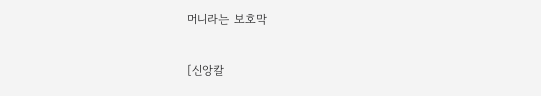머니라는 보호막

[신앙칼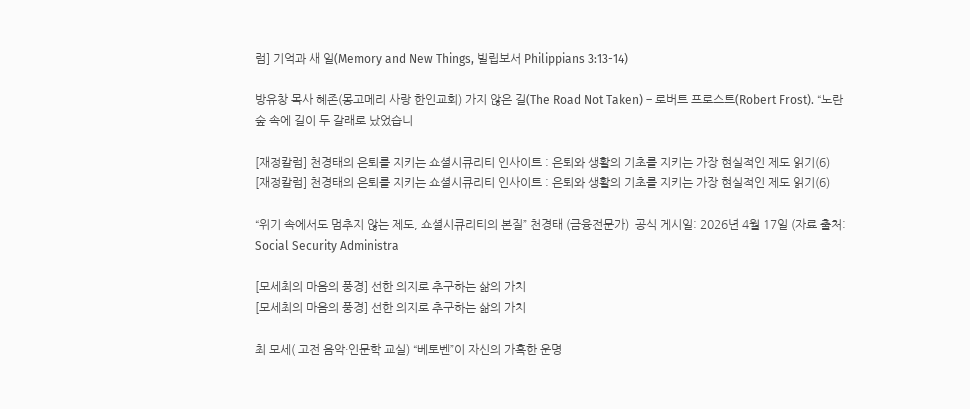럼] 기억과 새 일(Memory and New Things, 빌립보서 Philippians 3:13-14)

방유창 목사 혜존(몽고메리 사랑 한인교회) 가지 않은 길(The Road Not Taken) – 로버트 프로스트(Robert Frost). “노란 숲 속에 길이 두 갈래로 났었습니

[재정칼럼] 천경태의 은퇴를 지키는 쇼셜시큐리티 인사이트 : 은퇴와 생활의 기초를 지키는 가장 현실적인 제도 읽기(6)
[재정칼럼] 천경태의 은퇴를 지키는 쇼셜시큐리티 인사이트 : 은퇴와 생활의 기초를 지키는 가장 현실적인 제도 읽기(6)

“위기 속에서도 멈추지 않는 제도, 쇼셜시큐리티의 본질” 천경태 (금융전문가)  공식 게시일: 2026년 4월 17일 (자료 출처: Social Security Administra

[모세최의 마음의 풍경] 선한 의지로 추구하는 삶의 가치
[모세최의 마음의 풍경] 선한 의지로 추구하는 삶의 가치

최 모세( 고전 음악·인문학 교실) “베토벤”이 자신의 가혹한 운명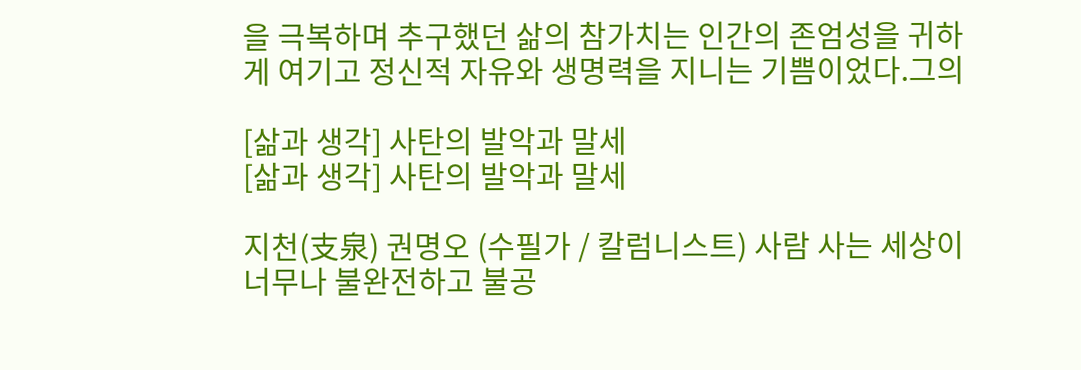을 극복하며 추구했던 삶의 참가치는 인간의 존엄성을 귀하게 여기고 정신적 자유와 생명력을 지니는 기쁨이었다.그의

[삶과 생각] 사탄의 발악과 말세
[삶과 생각] 사탄의 발악과 말세

지천(支泉) 권명오 (수필가 / 칼럼니스트) 사람 사는 세상이 너무나 불완전하고 불공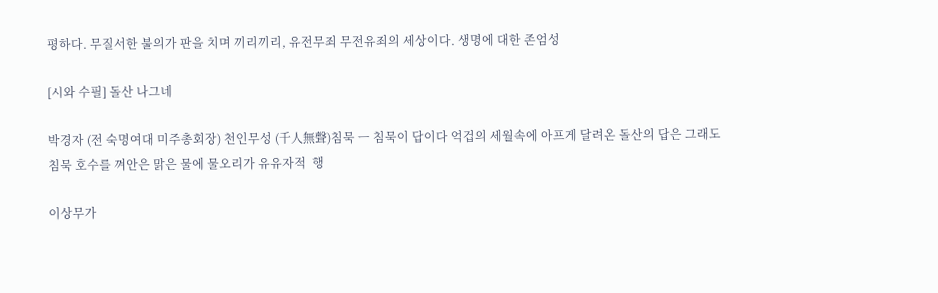평하다. 무질서한 불의가 판을 치며 끼리끼리, 유전무죄 무전유죄의 세상이다. 생명에 대한 존엄성

[시와 수필] 돌산 나그네

박경자 (전 숙명여대 미주총회장) 천인무성 (千人無聲)침묵 ㅡ 침묵이 답이다 억겁의 세월속에 아프게 달려온 돌산의 답은 그래도 침묵 호수를 껴안은 맑은 물에 물오리가 유유자적  행

이상무가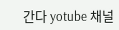간다 yotube 채널